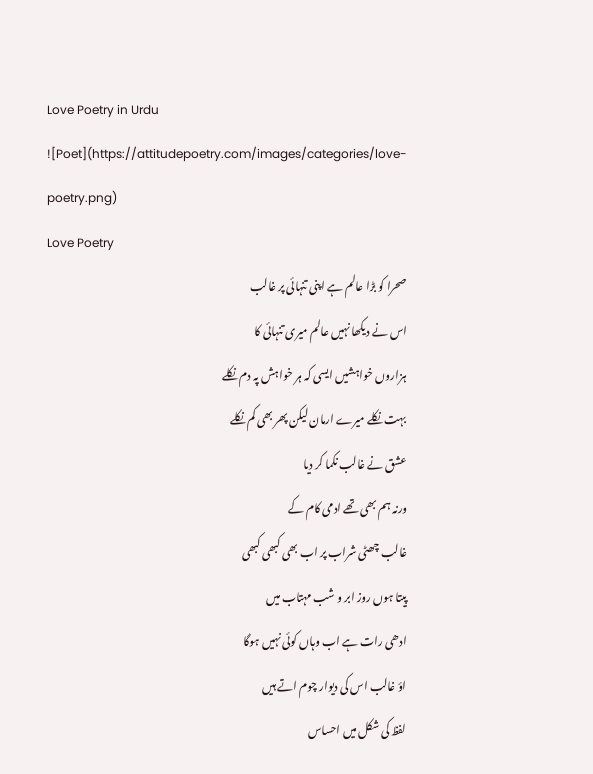Love Poetry in Urdu
![Poet](https://attitudepoetry.com/images/categories/love-poetry.png)
Love Poetry
صحرا کو بڑا عالم ہے اپنی تنہائی پر غالب
اس نے دیکھا نہیں عالم میری تنہائی کا
ہزاروں خواہشیں ایسی کہ ہر خواہش پہ دم نکلے
بہت نکلے میرے ارمان لیکن پھر بھی کم نکلے
عشق نے غالب نکما کر دیا
ورنہ ہم بھی تھے ادمی کام کے
غالب چھٹی شراب پر اب بھی کبھی کبھی
پیتا ہوں روز ابر و شب مہتاب میں
ادھی رات ہے اب وہاں کوئی نہیں ہوگا
اؤ غالب اس کی دیوار چوم اتے ہیں
لفظ کی شکل میں احساس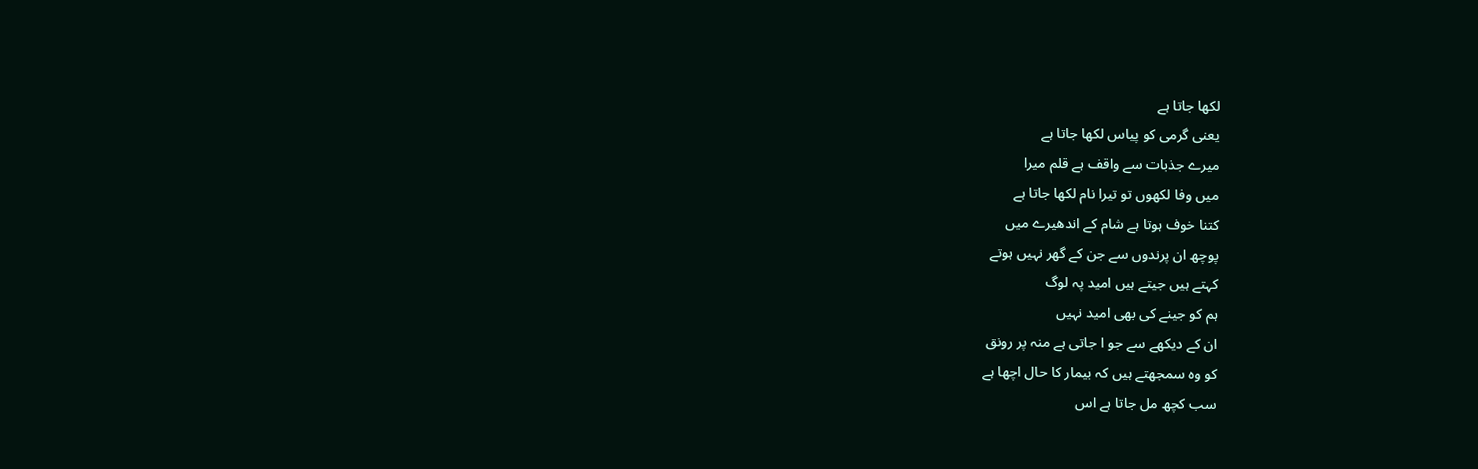لکھا جاتا ہے
یعنی گرمی کو پیاس لکھا جاتا ہے
میرے جذبات سے واقف ہے قلم میرا
میں وفا لکھوں تو تیرا نام لکھا جاتا ہے
کتنا خوف ہوتا ہے شام کے اندھیرے میں
پوچھ ان پرندوں سے جن کے گھر نہیں ہوتے
کہتے ہیں جیتے ہیں امید پہ لوگ
ہم کو جینے کی بھی امید نہیں
ان کے دیکھے سے جو ا جاتی ہے منہ پر رونق
کو وہ سمجھتے ہیں کہ بیمار کا حال اچھا ہے
سب کچھ مل جاتا ہے اس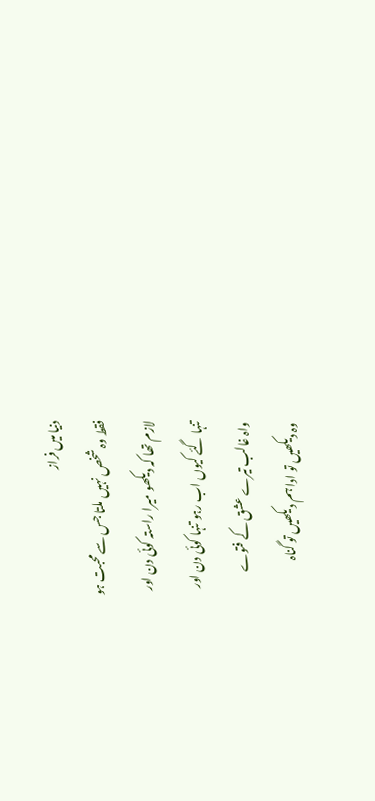دنیا میں فراز
فقط وہ شخص نہیں ملتا جس سے محبت ہو
لازم تھا کہ دیکھو میرا راستہ کوئی دن اور
تنہا گئے کیوں اب رہو تنہا کوئی دن اور
واہ غالب تیرے عشق کے فتوے
وہ دیکھیں تو ادا ہم دیکھیں تو گناہ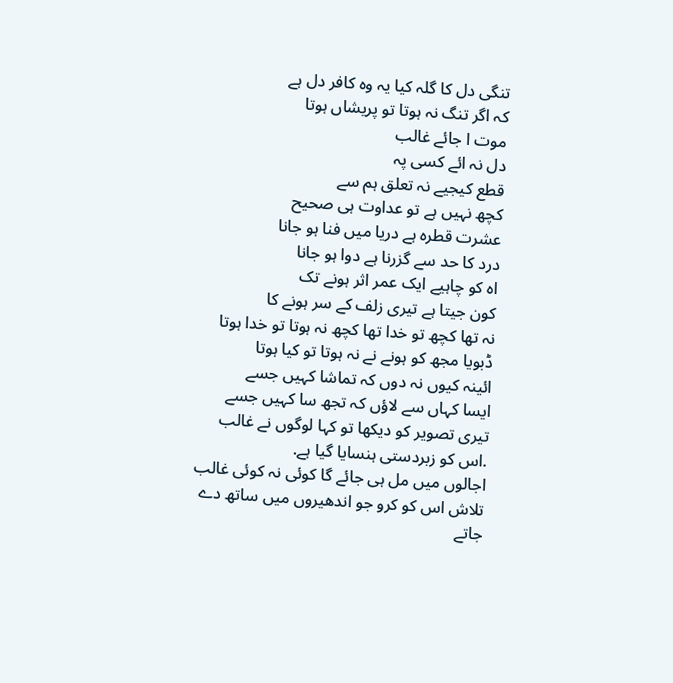تنگی دل کا گلہ کیا یہ وہ کافر دل ہے
کہ اگر تنگ نہ ہوتا تو پریشاں ہوتا
موت ا جائے غالب
دل نہ ائے کسی پہ
قطع کیجیے نہ تعلق ہم سے
کچھ نہیں ہے تو عداوت ہی صحیح
عشرت قطرہ ہے دریا میں فنا ہو جانا
درد کا حد سے گزرنا ہے دوا ہو جانا
اہ کو چاہیے ایک عمر اثر ہونے تک
کون جیتا ہے تیری زلف کے سر ہونے کا
نہ تھا کچھ تو خدا تھا کچھ نہ ہوتا تو خدا ہوتا
ڈبویا مجھ کو ہونے نے نہ ہوتا تو کیا ہوتا
ائینہ کیوں نہ دوں کہ تماشا کہیں جسے
ایسا کہاں سے لاؤں کہ تجھ سا کہیں جسے
تیری تصویر کو دیکھا تو کہا لوگوں نے غالب
.اس کو زبردستی ہنسایا گیا ہے.
اجالوں میں مل ہی جائے گا کوئی نہ کوئی غالب
تلاش اس کو کرو جو اندھیروں میں ساتھ دے
جاتے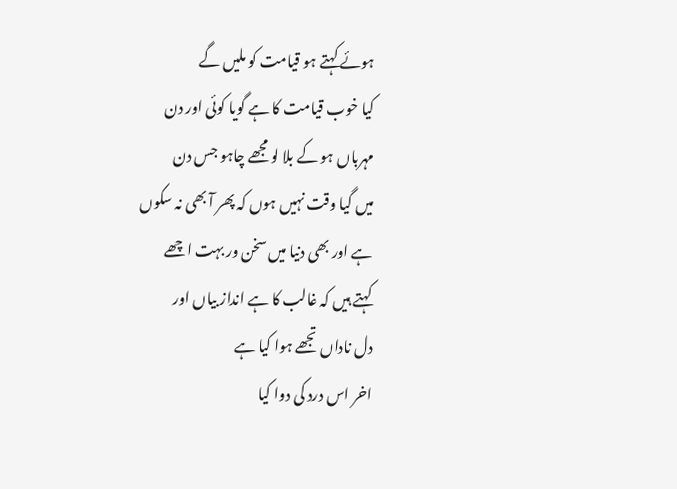ہوئے کہتے ہو قیامت کو ملیں گے
کیا خوب قیامت کا ہے گویا کوئی اور دن
مہرباں ہو کے بلا لو مجھے چاہو جس دن
میں گیا وقت نہیں ہوں کہ پھر آ بھی نہ سکوں
ہے اور بھی دنیا میں سخن ور بہت اچھے
کہتے ہیں کہ غالب کا ہے انداز بیاں اور
دل ناداں تجھے ہوا کیا ہے
اخر اس درد کی دوا کیا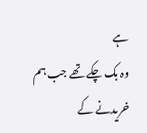ہے
وہ بک چکے تھے جب ہم خریدنے کے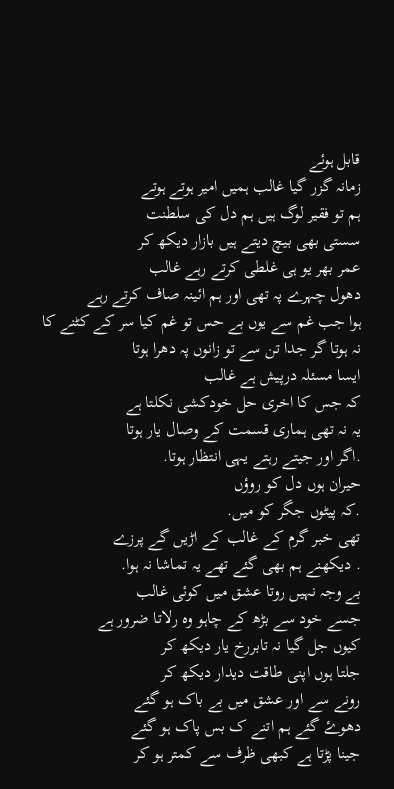قابل ہوئے
زمانہ گزر گیا غالب ہمیں امیر ہوتے ہوتے
ہم تو فقیر لوگ ہیں ہم دل کی سلطنت
سستی بھی بیچ دیتے ہیں بازار دیکھ کر
عمر بھر یو ہی غلطی کرتے رہے غالب
دھول چہرے پہ تھی اور ہم ائینہ صاف کرتے رہے
ہوا جب غم سے یوں بے حس تو غم کیا سر کے کٹنے کا
نہ ہوتا گر جدا تن سے تو زانوں پہ دھرا ہوتا
ایسا مسئلہ درپیش ہے غالب
کہ جس کا اخری حل خودکشی نکلتا ہے
یہ نہ تھی ہماری قسمت کے وصال یار ہوتا
.اگر اور جیتے رہتے یہی انتظار ہوتا.
حیران ہوں دل کو روؤں
.کہ پیٹوں جگر کو میں.
تھی خبر گرم کے غالب کے اڑیں گے پرزے
. دیکھنے ہم بھی گئے تھے یہ تماشا نہ ہوا.
بے وجہ نہیں روتا عشق میں کوئی غالب
جسے خود سے بڑھ کے چاہو وہ رلاتا ضرور ہے
کیوں جل گیا نہ تابررخ یار دیکھ کر
جلتا ہوں اپنی طاقت دیدار دیکھ کر
رونے سے اور عشق میں بے باک ہو گئے
دھوۓ گئے ہم اتنے ک بس پاک ہو گئے
جینا پڑتا ہے کبھی ظرف سے کمتر ہو کر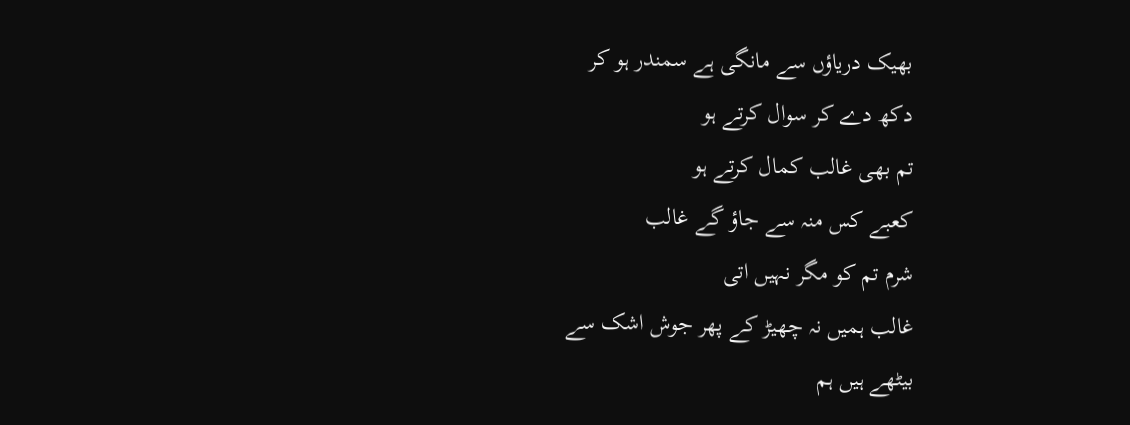بھیک دریاؤں سے مانگی ہے سمندر ہو کر
دکھ دے کر سوال کرتے ہو
تم بھی غالب کمال کرتے ہو
کعبے کس منہ سے جاؤ گے غالب
شرم تم کو مگر نہیں اتی
غالب ہمیں نہ چھیڑ کے پھر جوش اشک سے
بیٹھے ہیں ہم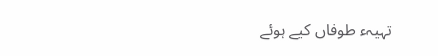تہیہء طوفاں کیے ہوئے